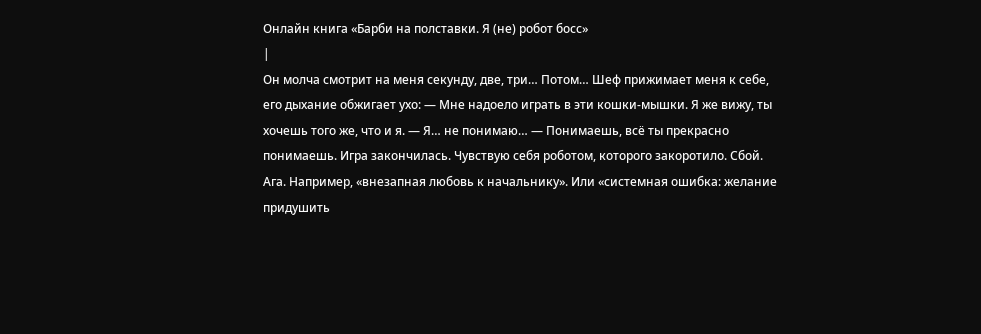Онлайн книга «Барби на полставки. Я (не) робот босс»
|
Он молча смотрит на меня секунду, две, три… Потом… Шеф прижимает меня к себе, его дыхание обжигает ухо: — Мне надоело играть в эти кошки-мышки. Я же вижу, ты хочешь того же, что и я. — Я… не понимаю… — Понимаешь, всё ты прекрасно понимаешь. Игра закончилась. Чувствую себя роботом, которого закоротило. Сбой. Ага. Например, «внезапная любовь к начальнику». Или «системная ошибка: желание придушить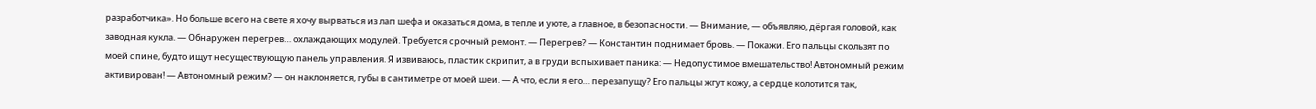разработчика». Но больше всего на свете я хочу вырваться из лап шефа и оказаться дома, в тепле и уюте, а главное, в безопасности. — Внимание, — объявляю, дёргая головой, как заводная кукла. — Обнаружен перегрев… охлаждающих модулей. Требуется срочный ремонт. — Перегрев? — Константин поднимает бровь. — Покажи. Его пальцы скользят по моей спине, будто ищут несуществующую панель управления. Я извиваюсь, пластик скрипит, а в груди вспыхивает паника: — Недопустимое вмешательство! Автономный режим активирован! — Автономный режим? — он наклоняется, губы в сантиметре от моей шеи. — А что, если я его… перезапущу? Его пальцы жгут кожу, а сердце колотится так,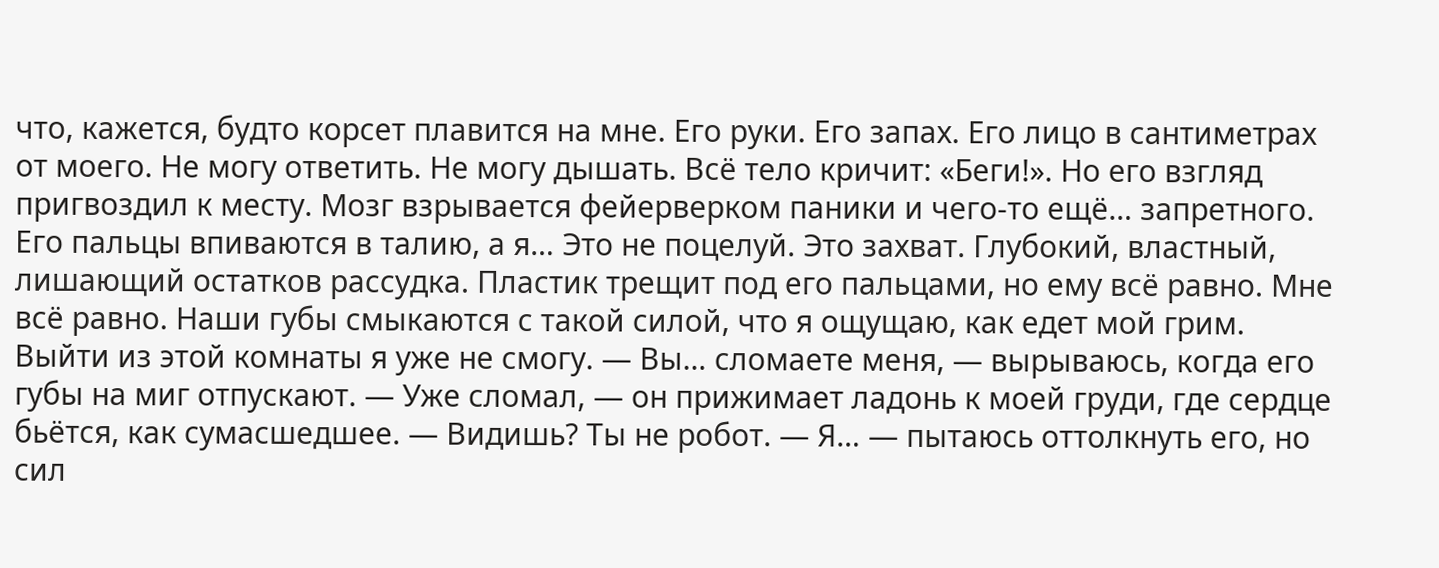что, кажется, будто корсет плавится на мне. Его руки. Его запах. Его лицо в сантиметрах от моего. Не могу ответить. Не могу дышать. Всё тело кричит: «Беги!». Но его взгляд пригвоздил к месту. Мозг взрывается фейерверком паники и чего-то ещё… запретного. Его пальцы впиваются в талию, а я… Это не поцелуй. Это захват. Глубокий, властный, лишающий остатков рассудка. Пластик трещит под его пальцами, но ему всё равно. Мне всё равно. Наши губы смыкаются с такой силой, что я ощущаю, как едет мой грим. Выйти из этой комнаты я уже не смогу. — Вы… сломаете меня, — вырываюсь, когда его губы на миг отпускают. — Уже сломал, — он прижимает ладонь к моей груди, где сердце бьётся, как сумасшедшее. — Видишь? Ты не робот. — Я… — пытаюсь оттолкнуть его, но сил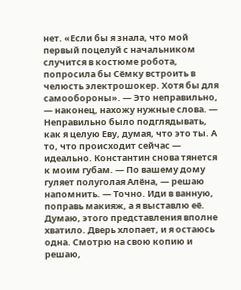нет. «Если бы я знала, что мой первый поцелуй с начальником случится в костюме робота, попросила бы Сёмку встроить в челюсть электрошокер. Хотя бы для самообороны». — Это неправильно, — наконец, нахожу нужные слова. — Неправильно было подглядывать, как я целую Еву, думая, что это ты. А то, что происходит сейчас — идеально. Константин снова тянется к моим губам. — По вашему дому гуляет полуголая Алёна, — решаю напомнить. — Точно. Иди в ванную, поправь макияж, а я выставлю её. Думаю, этого представления вполне хватило. Дверь хлопает, и я остаюсь одна. Смотрю на свою копию и решаю,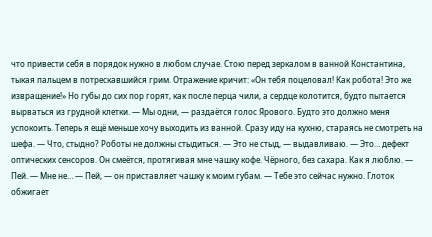что привести себя в порядок нужно в любом случае. Стою перед зеркалом в ванной Константина, тыкая пальцем в потрескавшийся грим. Отражение кричит: «Он тебя поцеловал! Как робота! Это же извращение!» Но губы до сих пор горят, как после перца чили, а сердце колотится, будто пытается вырваться из грудной клетки. — Мы одни, — раздаётся голос Ярового. Будто это должно меня успокоить. Теперь я ещё меньше хочу выходить из ванной. Сразу иду на кухню, стараясь не смотреть на шефа. — Что, стыдно? Роботы не должны стыдиться. — Это не стыд, — выдавливаю. — Это… дефект оптических сенсоров. Он смеётся, протягивая мне чашку кофе. Чёрного, без сахара. Как я люблю. — Пей. — Мне не… — Пей, — он приставляет чашку к моим губам. — Тебе это сейчас нужно. Глоток обжигает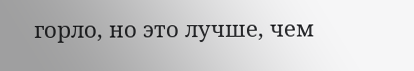горло, но это лучше, чем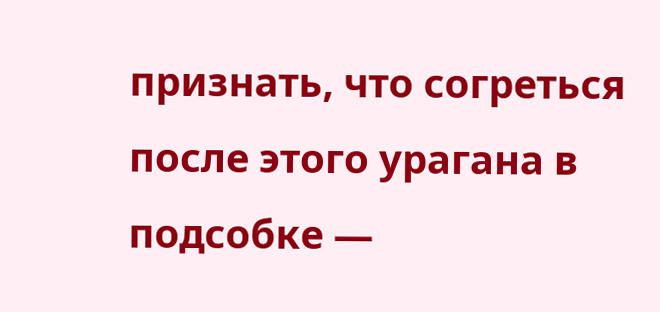признать, что согреться после этого урагана в подсобке —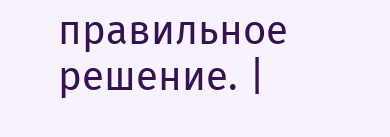правильное решение. |